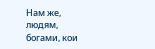Нам же, людям, богами, кои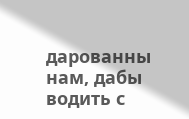дарованны нам, дабы водить с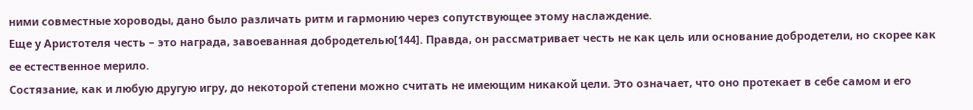ними совместные хороводы, дано было различать ритм и гармонию через сопутствующее этому наслаждение.
Еще у Аристотеля честь – это награда, завоеванная добродетелью[144]. Правда, он рассматривает честь не как цель или основание добродетели, но скорее как ее естественное мерило.
Состязание, как и любую другую игру, до некоторой степени можно считать не имеющим никакой цели. Это означает, что оно протекает в себе самом и его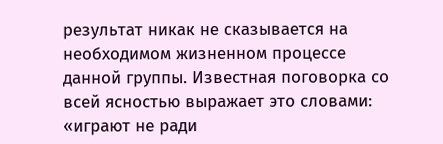результат никак не сказывается на необходимом жизненном процессе данной группы. Известная поговорка со всей ясностью выражает это словами: «играют не ради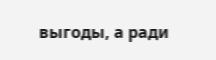выгоды, а ради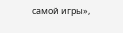самой игры»,